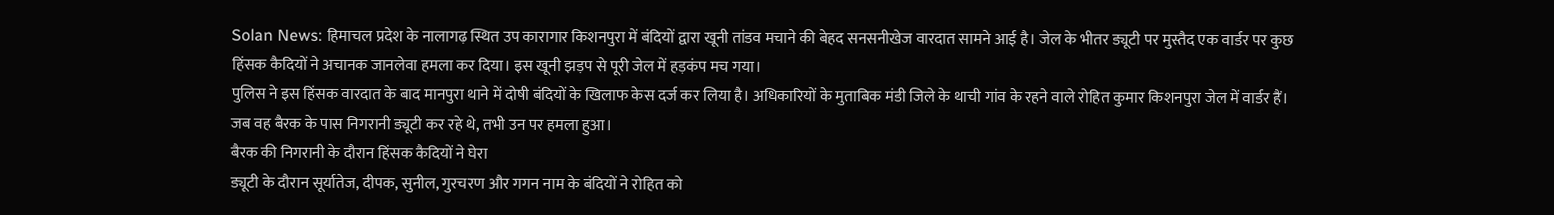Solan News: हिमाचल प्रदेश के नालागढ़ स्थित उप कारागार किशनपुरा में बंदियों द्वारा खूनी तांडव मचाने की बेहद सनसनीखेज वारदात सामने आई है। जेल के भीतर ड्यूटी पर मुस्तैद एक वार्डर पर कुछ हिंसक कैदियों ने अचानक जानलेवा हमला कर दिया। इस खूनी झड़प से पूरी जेल में हड़कंप मच गया।
पुलिस ने इस हिंसक वारदात के बाद मानपुरा थाने में दोषी बंदियों के खिलाफ केस दर्ज कर लिया है। अधिकारियों के मुताबिक मंडी जिले के थाची गांव के रहने वाले रोहित कुमार किशनपुरा जेल में वार्डर हैं। जब वह बैरक के पास निगरानी ड्यूटी कर रहे थे, तभी उन पर हमला हुआ।
बैरक की निगरानी के दौरान हिंसक कैदियों ने घेरा
ड्यूटी के दौरान सूर्यातेज, दीपक, सुनील, गुरचरण और गगन नाम के बंदियों ने रोहित को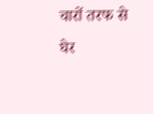चारों तरफ से घेर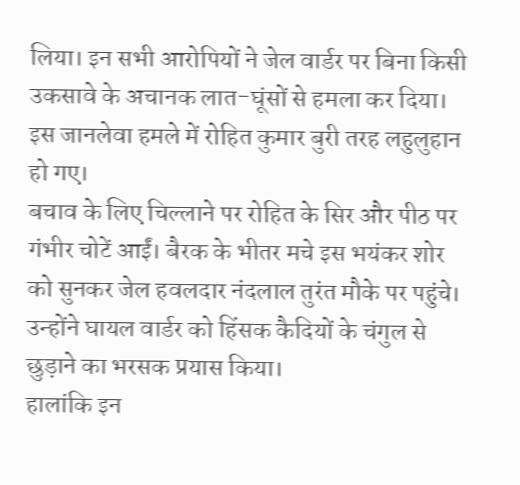लिया। इन सभी आरोपियों ने जेल वार्डर पर बिना किसी उकसावे के अचानक लात-घूंसों से हमला कर दिया। इस जानलेवा हमले में रोहित कुमार बुरी तरह लहुलुहान हो गए।
बचाव के लिए चिल्लाने पर रोहित के सिर और पीठ पर गंभीर चोटें आईं। बैरक के भीतर मचे इस भयंकर शोर को सुनकर जेल हवलदार नंदलाल तुरंत मौके पर पहुंचे। उन्होंने घायल वार्डर को हिंसक कैदियों के चंगुल से छुड़ाने का भरसक प्रयास किया।
हालांकि इन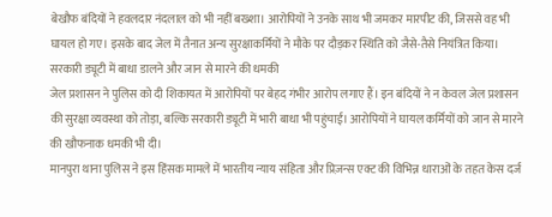बेखौफ बंदियों ने हवलदार नंदलाल को भी नहीं बख्शा। आरोपियों ने उनके साथ भी जमकर मारपीट की, जिससे वह भी घायल हो गए। इसके बाद जेल में तैनात अन्य सुरक्षाकर्मियों ने मौके पर दौड़कर स्थिति को जैसे-तैसे नियंत्रित किया।
सरकारी ड्यूटी में बाधा डालने और जान से मारने की धमकी
जेल प्रशासन ने पुलिस को दी शिकायत में आरोपियों पर बेहद गंभीर आरोप लगाए हैं। इन बंदियों ने न केवल जेल प्रशासन की सुरक्षा व्यवस्था को तोड़ा, बल्कि सरकारी ड्यूटी में भारी बाधा भी पहुंचाई। आरोपियों ने घायल कर्मियों को जान से मारने की खौफनाक धमकी भी दी।
मानपुरा थाना पुलिस ने इस हिंसक मामले में भारतीय न्याय संहिता और प्रिज़न्स एक्ट की विभिन्न धाराओं के तहत केस दर्ज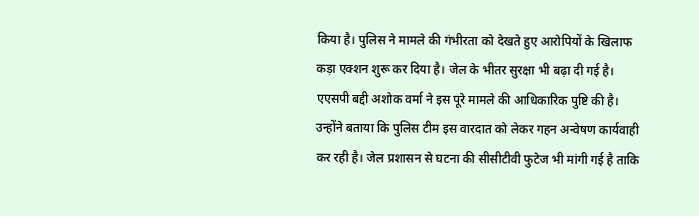किया है। पुलिस ने मामले की गंभीरता को देखते हुए आरोपियों के खिलाफ कड़ा एक्शन शुरू कर दिया है। जेल के भीतर सुरक्षा भी बढ़ा दी गई है।
एएसपी बद्दी अशोक वर्मा ने इस पूरे मामले की आधिकारिक पुष्टि की है। उन्होंने बताया कि पुलिस टीम इस वारदात को लेकर गहन अन्वेषण कार्यवाही कर रही है। जेल प्रशासन से घटना की सीसीटीवी फुटेज भी मांगी गई है ताकि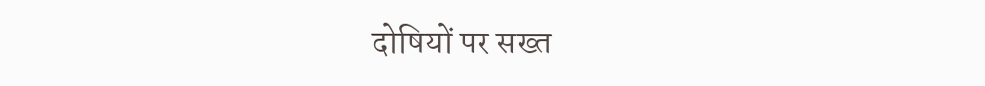दोषियों पर सख्त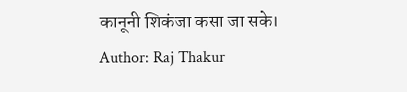कानूनी शिकंजा कसा जा सके।
Author: Raj Thakur